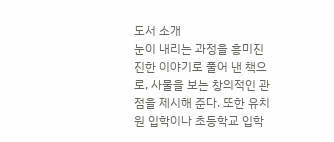도서 소개
눈이 내리는 과정을 흥미진진한 이야기로 풀어 낸 책으로, 사물을 보는 창의적인 관점을 제시해 준다. 또한 유치원 입학이나 초등학교 입학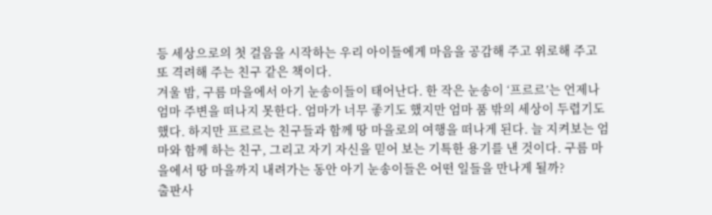등 세상으로의 첫 걸음을 시작하는 우리 아이들에게 마음을 공감해 주고 위로해 주고 또 격려해 주는 친구 같은 책이다.
겨울 밤, 구름 마을에서 아기 눈송이들이 태어난다. 한 작은 눈송이 ‘프르르’는 언제나 엄마 주변을 떠나지 못한다. 엄마가 너무 좋기도 했지만 엄마 품 밖의 세상이 두렵기도 했다. 하지만 프르르는 친구들과 함께 땅 마을로의 여행을 떠나게 된다. 늘 지켜보는 엄마와 함께 하는 친구, 그리고 자기 자신을 믿어 보는 기특한 용기를 낸 것이다. 구름 마을에서 땅 마을까지 내려가는 동안 아기 눈송이들은 어떤 일들을 만나게 될까?
출판사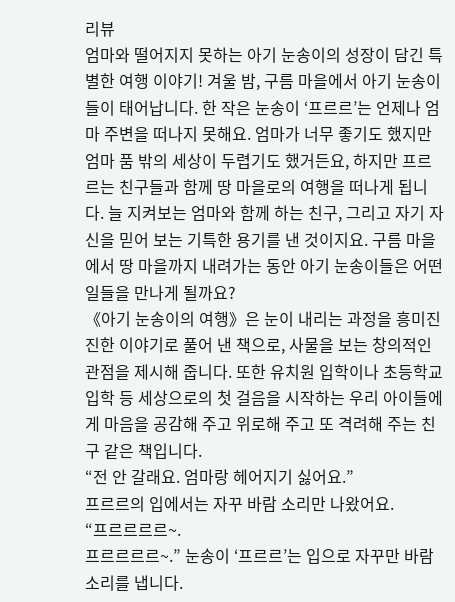리뷰
엄마와 떨어지지 못하는 아기 눈송이의 성장이 담긴 특별한 여행 이야기! 겨울 밤, 구름 마을에서 아기 눈송이들이 태어납니다. 한 작은 눈송이 ‘프르르’는 언제나 엄마 주변을 떠나지 못해요. 엄마가 너무 좋기도 했지만 엄마 품 밖의 세상이 두렵기도 했거든요, 하지만 프르르는 친구들과 함께 땅 마을로의 여행을 떠나게 됩니다. 늘 지켜보는 엄마와 함께 하는 친구, 그리고 자기 자신을 믿어 보는 기특한 용기를 낸 것이지요. 구름 마을에서 땅 마을까지 내려가는 동안 아기 눈송이들은 어떤 일들을 만나게 될까요?
《아기 눈송이의 여행》은 눈이 내리는 과정을 흥미진진한 이야기로 풀어 낸 책으로, 사물을 보는 창의적인 관점을 제시해 줍니다. 또한 유치원 입학이나 초등학교 입학 등 세상으로의 첫 걸음을 시작하는 우리 아이들에게 마음을 공감해 주고 위로해 주고 또 격려해 주는 친구 같은 책입니다.
“전 안 갈래요. 엄마랑 헤어지기 싫어요.”
프르르의 입에서는 자꾸 바람 소리만 나왔어요.
“프르르르르~.
프르르르르~.” 눈송이 ‘프르르’는 입으로 자꾸만 바람 소리를 냅니다.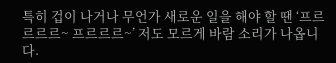특히 겁이 나거나 무언가 새로운 일을 해야 할 땐 ‘프르르르르~ 프르르르~’ 저도 모르게 바람 소리가 나옵니다.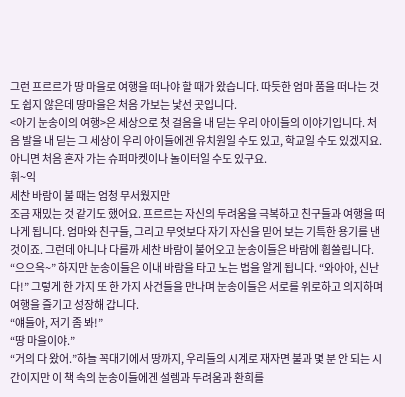그런 프르르가 땅 마을로 여행을 떠나야 할 때가 왔습니다. 따듯한 엄마 품을 떠나는 것도 쉽지 않은데 땅마을은 처음 가보는 낯선 곳입니다.
<아기 눈송이의 여행>은 세상으로 첫 걸음을 내 딛는 우리 아이들의 이야기입니다. 처음 발을 내 딛는 그 세상이 우리 아이들에겐 유치원일 수도 있고, 학교일 수도 있겠지요. 아니면 처음 혼자 가는 슈퍼마켓이나 놀이터일 수도 있구요.
휘~익
세찬 바람이 불 때는 엄청 무서웠지만
조금 재밌는 것 같기도 했어요. 프르르는 자신의 두려움을 극복하고 친구들과 여행을 떠나게 됩니다. 엄마와 친구들, 그리고 무엇보다 자기 자신을 믿어 보는 기특한 용기를 낸 것이죠. 그런데 아니나 다를까 세찬 바람이 불어오고 눈송이들은 바람에 휩쓸립니다. “으으윽~” 하지만 눈송이들은 이내 바람을 타고 노는 법을 알게 됩니다. “와아아, 신난다!” 그렇게 한 가지 또 한 가지 사건들을 만나며 눈송이들은 서로를 위로하고 의지하며 여행을 즐기고 성장해 갑니다.
“얘들아, 저기 좀 봐!”
“땅 마을이야.”
“거의 다 왔어.”하늘 꼭대기에서 땅까지, 우리들의 시계로 재자면 불과 몇 분 안 되는 시간이지만 이 책 속의 눈송이들에겐 설렘과 두려움과 환희를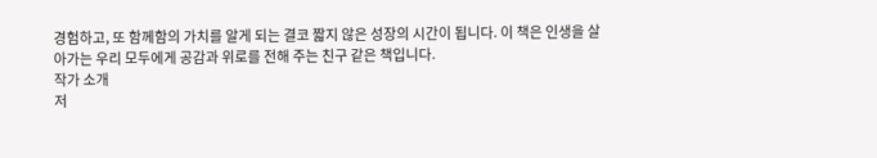경험하고, 또 함께함의 가치를 알게 되는 결코 짧지 않은 성장의 시간이 됩니다. 이 책은 인생을 살아가는 우리 모두에게 공감과 위로를 전해 주는 친구 같은 책입니다.
작가 소개
저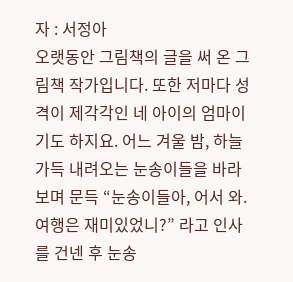자 : 서정아
오랫동안 그림책의 글을 써 온 그림책 작가입니다. 또한 저마다 성격이 제각각인 네 아이의 엄마이기도 하지요. 어느 겨울 밤, 하늘 가득 내려오는 눈송이들을 바라보며 문득 “눈송이들아, 어서 와. 여행은 재미있었니?” 라고 인사를 건넨 후 눈송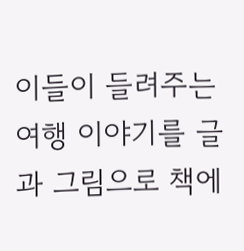이들이 들려주는 여행 이야기를 글과 그림으로 책에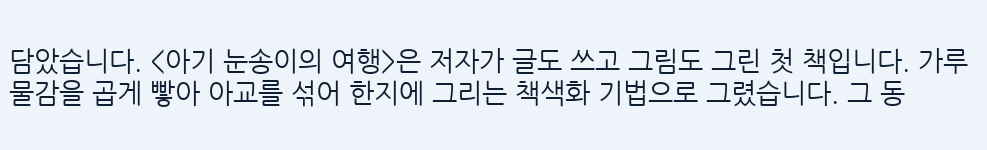담았습니다. <아기 눈송이의 여행>은 저자가 글도 쓰고 그림도 그린 첫 책입니다. 가루 물감을 곱게 빻아 아교를 섞어 한지에 그리는 책색화 기법으로 그렸습니다. 그 동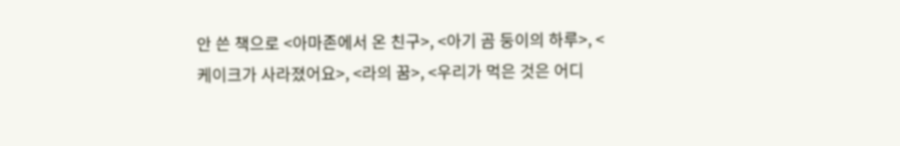안 쓴 책으로 <아마존에서 온 친구>, <아기 곰 둥이의 하루>, <케이크가 사라졌어요>, <라의 꿈>, <우리가 먹은 것은 어디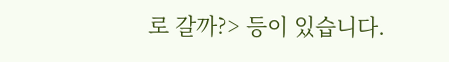로 갈까?> 등이 있습니다.